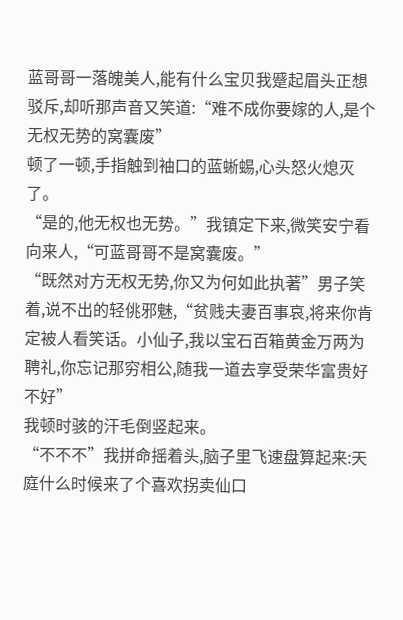蓝哥哥一落魄美人,能有什么宝贝我蹙起眉头正想驳斥,却听那声音又笑道:“难不成你要嫁的人,是个无权无势的窝囊废”
顿了一顿,手指触到袖口的蓝蜥蜴,心头怒火熄灭了。
“是的,他无权也无势。”我镇定下来,微笑安宁看向来人,“可蓝哥哥不是窝囊废。”
“既然对方无权无势,你又为何如此执著”男子笑着,说不出的轻佻邪魅,“贫贱夫妻百事哀,将来你肯定被人看笑话。小仙子,我以宝石百箱黄金万两为聘礼,你忘记那穷相公,随我一道去享受荣华富贵好不好”
我顿时骇的汗毛倒竖起来。
“不不不”我拼命摇着头,脑子里飞速盘算起来:天庭什么时候来了个喜欢拐卖仙口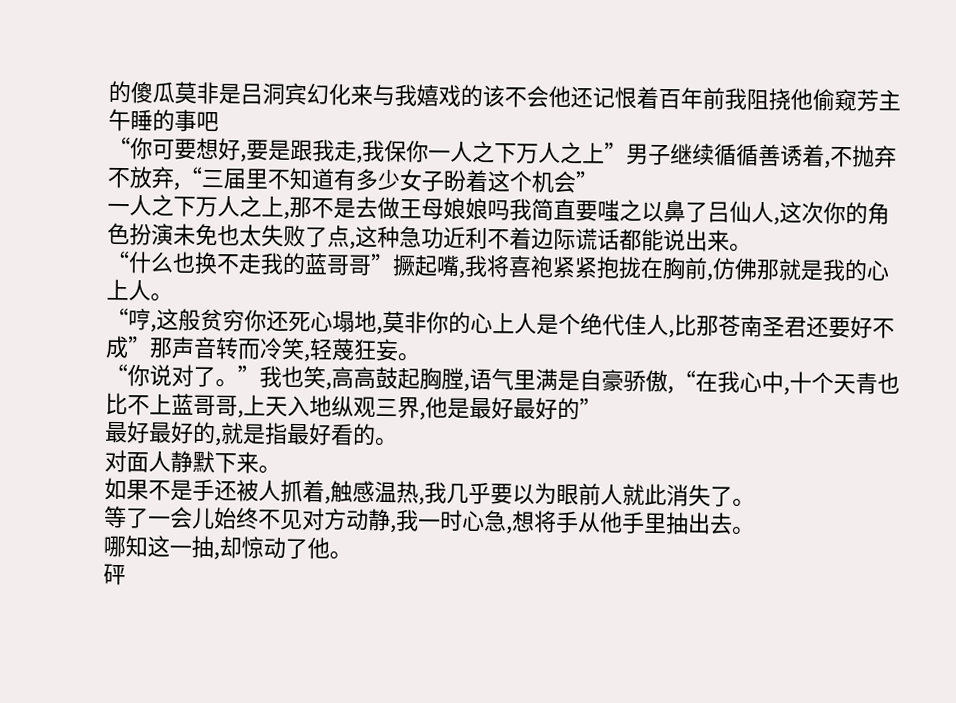的傻瓜莫非是吕洞宾幻化来与我嬉戏的该不会他还记恨着百年前我阻挠他偷窥芳主午睡的事吧
“你可要想好,要是跟我走,我保你一人之下万人之上”男子继续循循善诱着,不抛弃不放弃,“三届里不知道有多少女子盼着这个机会”
一人之下万人之上,那不是去做王母娘娘吗我简直要嗤之以鼻了吕仙人,这次你的角色扮演未免也太失败了点,这种急功近利不着边际谎话都能说出来。
“什么也换不走我的蓝哥哥”撅起嘴,我将喜袍紧紧抱拢在胸前,仿佛那就是我的心上人。
“哼,这般贫穷你还死心塌地,莫非你的心上人是个绝代佳人,比那苍南圣君还要好不成”那声音转而冷笑,轻蔑狂妄。
“你说对了。”我也笑,高高鼓起胸膛,语气里满是自豪骄傲,“在我心中,十个天青也比不上蓝哥哥,上天入地纵观三界,他是最好最好的”
最好最好的,就是指最好看的。
对面人静默下来。
如果不是手还被人抓着,触感温热,我几乎要以为眼前人就此消失了。
等了一会儿始终不见对方动静,我一时心急,想将手从他手里抽出去。
哪知这一抽,却惊动了他。
砰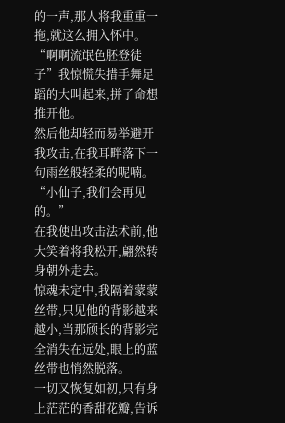的一声,那人将我重重一拖,就这么拥入怀中。
“啊啊流氓色胚登徒子”我惊慌失措手舞足蹈的大叫起来,拼了命想推开他。
然后他却轻而易举避开我攻击,在我耳畔落下一句雨丝般轻柔的呢喃。
“小仙子,我们会再见的。”
在我使出攻击法术前,他大笑着将我松开,翩然转身朝外走去。
惊魂未定中,我隔着蒙蒙丝带,只见他的背影越来越小,当那颀长的背影完全消失在远处,眼上的蓝丝带也悄然脱落。
一切又恢复如初,只有身上茫茫的香甜花瓣,告诉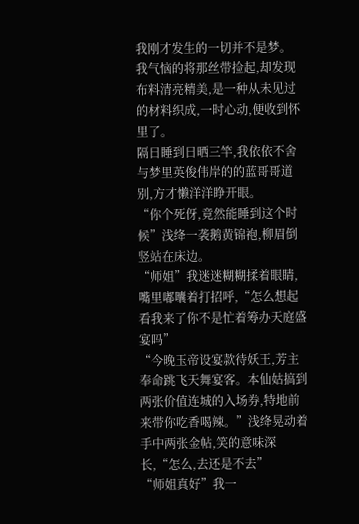我刚才发生的一切并不是梦。
我气恼的将那丝带捡起,却发现布料清亮精美,是一种从未见过的材料织成,一时心动,便收到怀里了。
隔日睡到日晒三竿,我依依不舍与梦里英俊伟岸的的蓝哥哥道别,方才懒洋洋睁开眼。
“你个死伢,竟然能睡到这个时候”浅绛一袭鹅黄锦袍,柳眉倒竖站在床边。
“师姐”我迷迷糊糊揉着眼睛,嘴里嘟囔着打招呼,“怎么想起看我来了你不是忙着筹办天庭盛宴吗”
“今晚玉帝设宴款待妖王,芳主奉命跳飞天舞宴客。本仙姑搞到两张价值连城的入场券,特地前来带你吃香喝辣。”浅绛晃动着手中两张金帖,笑的意味深长,“怎么,去还是不去”
“师姐真好”我一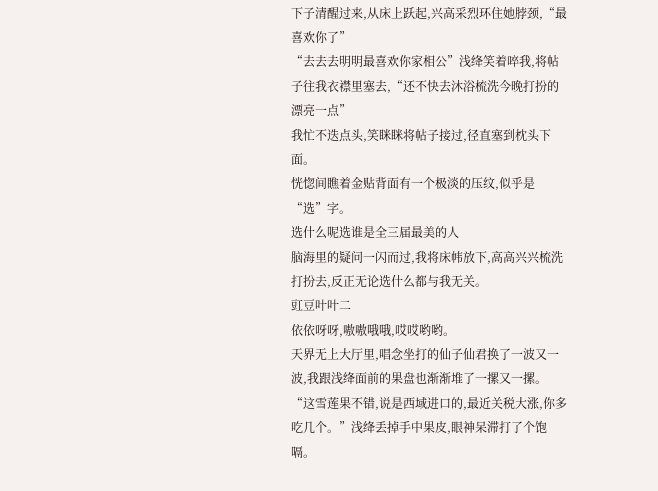下子清醒过来,从床上跃起,兴高采烈环住她脖颈,“最喜欢你了”
“去去去明明最喜欢你家相公”浅绛笑着啐我,将帖子往我衣襟里塞去,“还不快去沐浴梳洗今晚打扮的漂亮一点”
我忙不迭点头,笑眯眯将帖子接过,径直塞到枕头下面。
恍惚间瞧着金贴背面有一个极淡的压纹,似乎是“选”字。
选什么呢选谁是全三届最美的人
脑海里的疑问一闪而过,我将床帏放下,高高兴兴梳洗打扮去,反正无论选什么都与我无关。
豇豆叶叶二
依依呀呀,嗷嗷哦哦,哎哎哟哟。
天界无上大厅里,唱念坐打的仙子仙君换了一波又一波,我跟浅绛面前的果盘也渐渐堆了一摞又一摞。
“这雪莲果不错,说是西域进口的,最近关税大涨,你多吃几个。”浅绛丢掉手中果皮,眼神呆滞打了个饱嗝。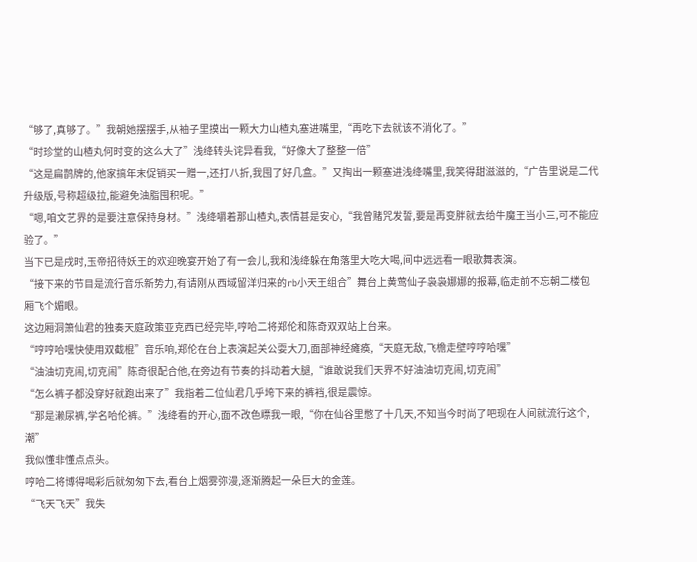“够了,真够了。”我朝她摆摆手,从袖子里摸出一颗大力山楂丸塞进嘴里,“再吃下去就该不消化了。”
“时珍堂的山楂丸何时变的这么大了”浅绛转头诧异看我,“好像大了整整一倍”
“这是扁鹊牌的,他家搞年末促销买一赠一,还打八折,我囤了好几盒。”又掏出一颗塞进浅绛嘴里,我笑得甜滋滋的,“广告里说是二代升级版,号称超级拉,能避免油脂囤积呢。”
“嗯,咱文艺界的是要注意保持身材。”浅绛嚼着那山楂丸,表情甚是安心,“我曾赌咒发誓,要是再变胖就去给牛魔王当小三,可不能应验了。”
当下已是戌时,玉帝招待妖王的欢迎晚宴开始了有一会儿,我和浅绛躲在角落里大吃大喝,间中远远看一眼歌舞表演。
“接下来的节目是流行音乐新势力,有请刚从西域留洋归来的rb小天王组合”舞台上黄莺仙子袅袅娜娜的报幕,临走前不忘朝二楼包厢飞个媚眼。
这边厢洞箫仙君的独奏天庭政策亚克西已经完毕,哼哈二将郑伦和陈奇双双站上台来。
“哼哼哈嘿快使用双截棍”音乐响,郑伦在台上表演起关公耍大刀,面部神经瘫痪,“天庭无敌,飞檐走壁哼哼哈嘿”
“油油切克闹,切克闹”陈奇很配合他,在旁边有节奏的抖动着大腿,“谁敢说我们天界不好油油切克闹,切克闹”
“怎么裤子都没穿好就跑出来了”我指着二位仙君几乎垮下来的裤裆,很是震惊。
“那是濑尿裤,学名哈伦裤。”浅绛看的开心,面不改色瞟我一眼,“你在仙谷里憋了十几天,不知当今时尚了吧现在人间就流行这个,潮”
我似懂非懂点点头。
哼哈二将博得喝彩后就匆匆下去,看台上烟雾弥漫,逐渐腾起一朵巨大的金莲。
“飞天飞天”我失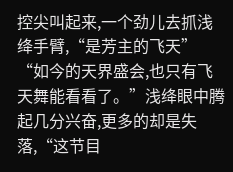控尖叫起来,一个劲儿去抓浅绛手臂,“是芳主的飞天”
“如今的天界盛会,也只有飞天舞能看看了。”浅绛眼中腾起几分兴奋,更多的却是失落,“这节目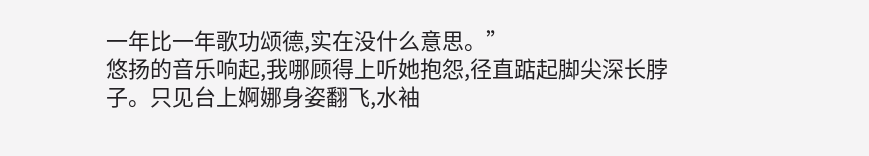一年比一年歌功颂德,实在没什么意思。”
悠扬的音乐响起,我哪顾得上听她抱怨,径直踮起脚尖深长脖子。只见台上婀娜身姿翻飞,水袖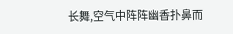长舞,空气中阵阵幽香扑鼻而